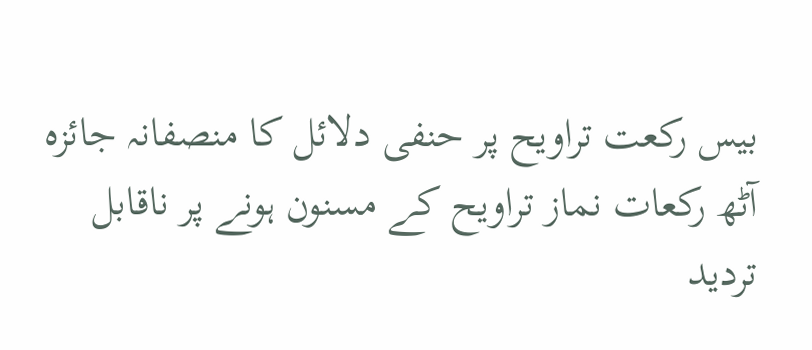بیس رکعت تراویح پر حنفی دلائل کا منصفانہ جائزہ
آٹھ رکعات نماز تراویح کے مسنون ہونے پر ناقابل تردید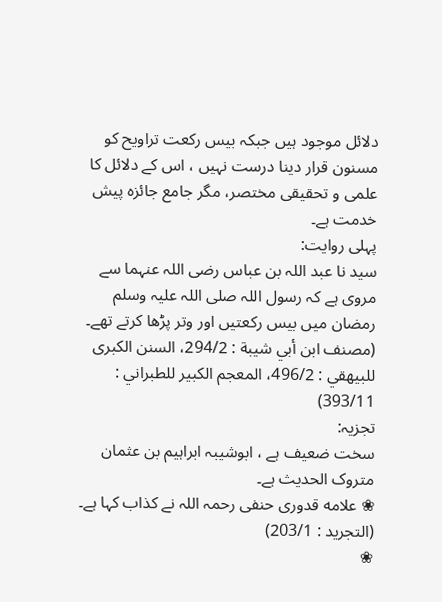دلائل موجود ہیں جبکہ بیس رکعت تراویح کو مسنون قرار دینا درست نہیں ، اس کے دلائل کا علمی و تحقیقی مختصر، مگر جامع جائزہ پیش خدمت ہے۔
پہلی روایت:
سید نا عبد اللہ بن عباس رضی اللہ عنہما سے مروی ہے کہ رسول اللہ صلی اللہ علیہ وسلم رمضان میں بیس رکعتیں اور وتر پڑھا کرتے تھے۔
(مصنف ابن أبي شيبة : 294/2، السنن الكبرى للبيهقي : 496/2، المعجم الكبير للطبراني : 393/11)
تجزیہ:
سخت ضعیف ہے ، ابوشیبہ ابراہیم بن عثمان متروک الحدیث ہے۔
❀ علامه قدوری حنفی رحمہ اللہ نے کذاب کہا ہے۔
(التجريد : 203/1)
❀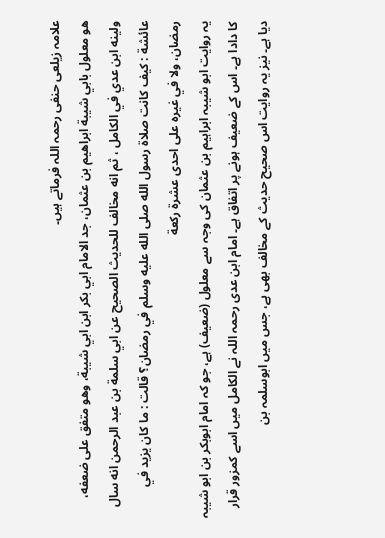علامہ زیلعی حنفی رحمہ اللہ فرماتے ہیں۔
هو معلول بابي شيبة ابراهيم بن عثمان، جد الامام ابي بكر ابن ابي شيبة، وهو متفق على ضعفه، ولينه ابن عدي في الكامل ، ثم انه مخالف للحديث الصحيح عن ابي سلمة بن عبد الرحمن انه سال عائشة : كيف كانت صلاة رسول الله صلى الله عليه وسلم في رمضان؟ قالت : ما كان يزيد في رمضان، ولا في غيره على احدى عشرة ركعة
یہ روایت ابو شیبہ ابراہیم بن عثمان کی وجہ سے معلول (ضعیف) ہے، جو کہ امام ابوبکر بن ابو شیبہ کا دادا ہے۔ اس کے ضعیف ہونے پر اتفاق ہے۔ امام ابن عدی رحمہ اللہ نے الکامل میں اسے کمزور قرار دیا ہے۔ نیز یہ روایت اس صحیح حدیث کے مخالف بھی ہے، جس میں ابوسلمہ بن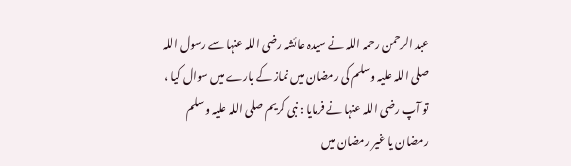عبد الرحمن رحمہ اللہ نے سیدہ عائشہ رضی اللہ عنہا سے رسول اللہ صلی اللہ علیہ وسلم کی رمضان میں نماز کے بارے میں سوال کیا ، تو آپ رضی اللہ عنہا نے فرمایا : نبی کریم صلی اللہ علیہ وسلم رمضان یا غیر رمضان میں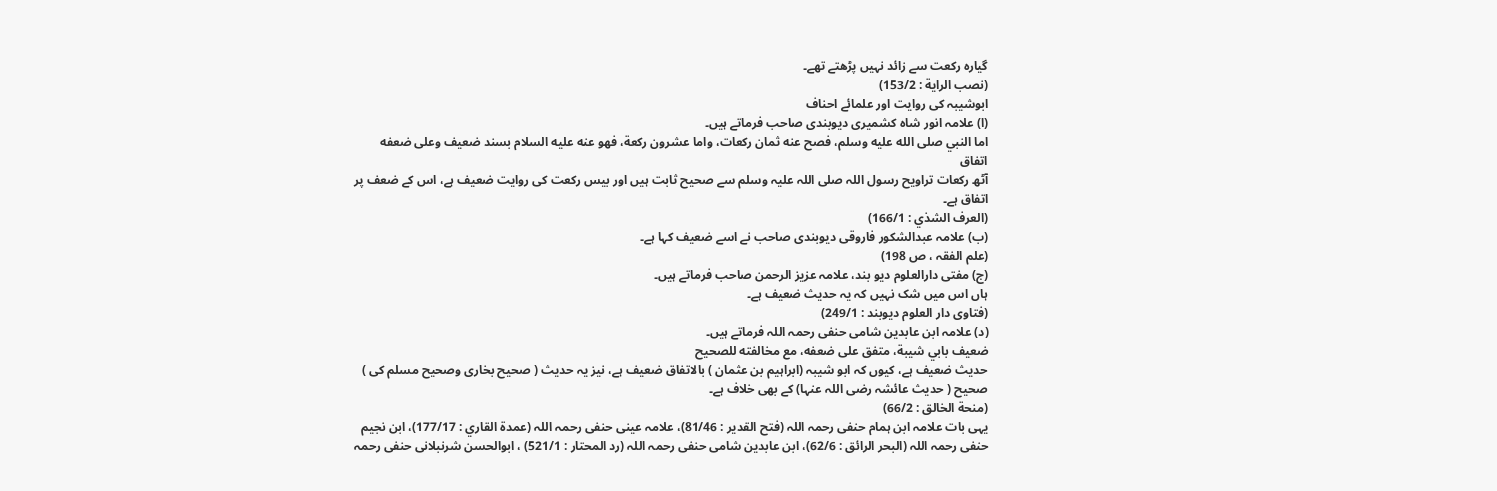گیارہ رکعت سے زائد نہیں پڑھتے تھے۔
(نصب الراية : 153/2)
ابوشیبہ کی روایت اور علمائے احناف
(ا) علامہ انور شاہ کشمیری دیوبندی صاحب فرماتے ہیں۔
اما النبي صلى الله عليه وسلم، فصح عنه ثمان ركعات، واما عشرون ركعة، فهو عنه عليه السلام بسند ضعيف وعلى ضعفه اتفاق
آٹھ رکعات تراویح رسول اللہ صلی اللہ علیہ وسلم سے صحیح ثابت ہیں اور بیس رکعت کی روایت ضعیف ہے، اس کے ضعف پر اتفاق ہے۔
(العرف الشذي : 166/1)
(ب) علامہ عبدالشکور فاروقی دیوبندی صاحب نے اسے ضعیف کہا ہے۔
(علم الفقہ ، ص 198)
(ج) مفتی دارالعلوم دیو بند، علامہ عزیز الرحمن صاحب فرماتے ہیں۔
ہاں اس میں شک نہیں کہ یہ حدیث ضعیف ہے۔
(فتاوی دار العلوم دیوبند : 249/1)
(د) علامہ ابن عابدین شامی حنفی رحمہ اللہ فرماتے ہیں۔
ضعيف بابي شيبة، متفق على ضعفه، مع مخالفته للصحيح
حدیث ضعیف ہے، کیوں کہ ابو شیبہ (ابراہیم بن عثمان ) بالاتفاق ضعیف ہے، نیز یہ حدیث ( صحیح بخاری وصحیح مسلم کی ) صحیح ( حدیث عائشہ رضی اللہ عنہا) کے بھی خلاف ہے۔
(منحة الخالق : 66/2)
یہی بات علامہ ابن ہمام حنفی رحمہ اللہ (فتح القدير : 81/46)، علامہ عینی حنفی رحمہ اللہ (عمدة القاري : 177/17)، ابن نجیم حنفی رحمہ اللہ (البحر الرائق : 62/6)، ابن عابدین شامی حنفی رحمہ اللہ (رد المحتار : 521/1) ، ابوالحسن شرنبلانی حنفی رحمہ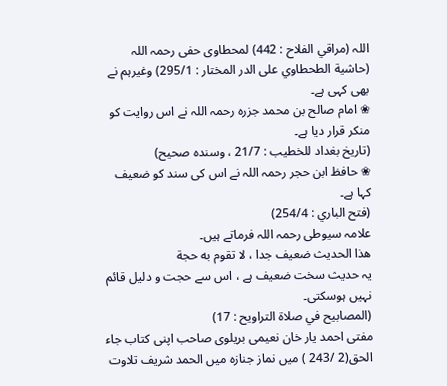اللہ (مراقي الفلاح : 442) لمحطاوى حفى رحمہ اللہ (حاشية الطحطاوي على الدر المختار : 295/1) وغیرہم نے بھی کہی ہے۔
❀ امام صالح بن محمد جزرہ رحمہ اللہ نے اس روایت کو منکر قرار دیا ہے۔
(تاريخ بغداد للخطیب : 21/7 ، وسنده صحيح)
❀ حافظ ابن حجر رحمہ اللہ نے اس کی سند کو ضعیف کہا ہے۔
(فتح الباري : 254/4)
علامہ سیوطی رحمہ اللہ فرماتے ہیں۔
هذا الحديث ضعيف جدا ، لا تقوم به حجة
یہ حدیث سخت ضعیف ہے ، اس سے حجت و دلیل قائم نہیں ہوسکتی۔
(المصابيح في صلاة التراويح : 17)
مفتی احمد یار خان نعیمی بریلوی صاحب اپنی کتاب جاء الحق(2 /243 ) میں نماز جنازہ میں الحمد شریف تلاوت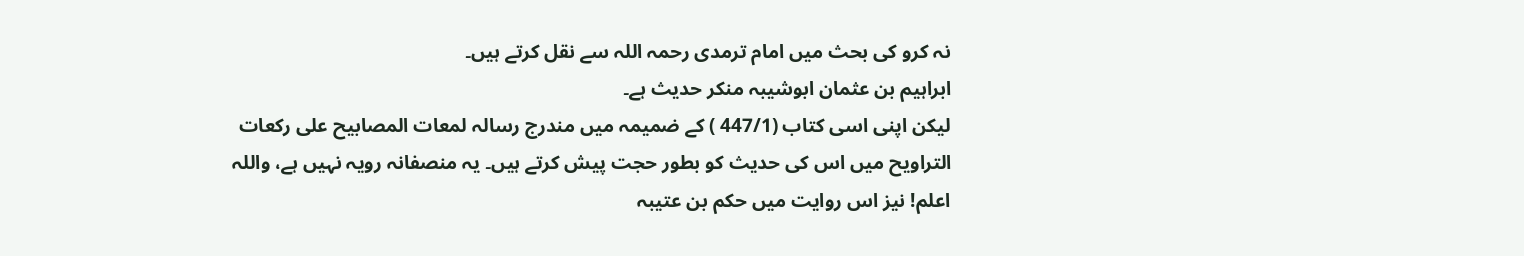نہ کرو کی بحث میں امام ترمدی رحمہ اللہ سے نقل کرتے ہیں۔
ابراہیم بن عثمان ابوشیبہ منکر حدیث ہے۔
لیکن اپنی اسی کتاب (447/1 ) کے ضمیمہ میں مندرج رسالہ لمعات المصابیح علی ركعات التراویح میں اس کی حدیث کو بطور حجت پیش کرتے ہیں۔ یہ منصفانہ رویہ نہیں ہے، واللہ اعلم! نیز اس روایت میں حکم بن عتیبہ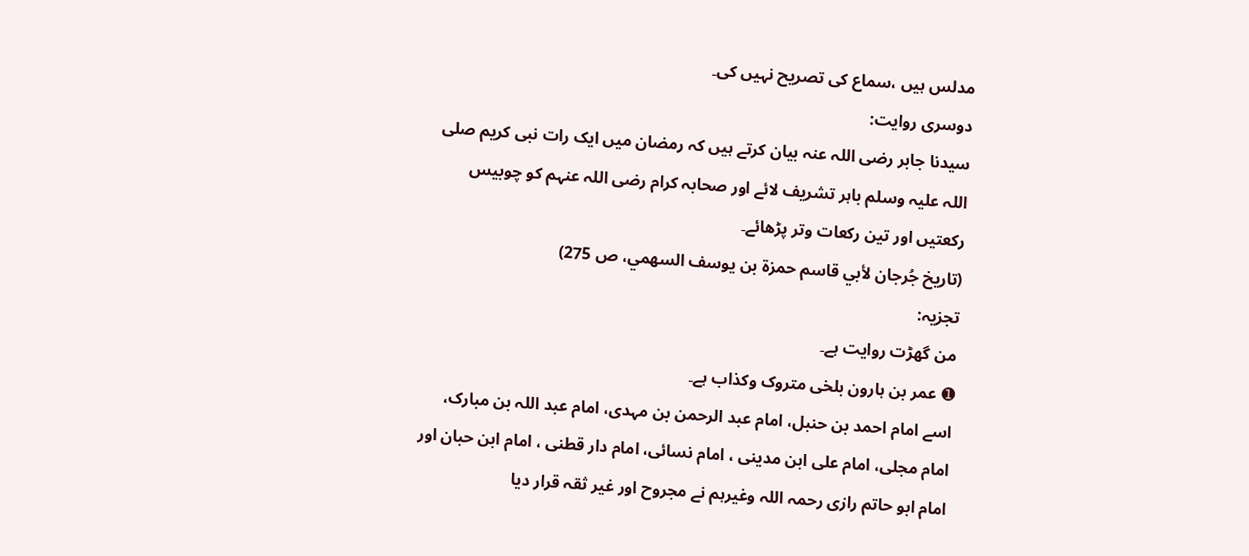مدلس ہیں ،سماع کی تصریح نہیں کی۔
دوسری روایت:
سیدنا جابر رضی اللہ عنہ بیان کرتے ہیں کہ رمضان میں ایک رات نبی کریم صلی اللہ علیہ وسلم باہر تشریف لائے اور صحابہ کرام رضی اللہ عنہم کو چوبیس رکعتیں اور تین رکعات وتر پڑھائے۔
(تاريخ جُرجان لأبي قاسم حمزة بن يوسف السهمي، ص 275)
تجزیہ:
من گھڑت روایت ہے۔
➊ عمر بن ہارون بلخی متروک وکذاب ہے۔
اسے امام احمد بن حنبل، امام عبد الرحمن بن مہدی، امام عبد اللہ بن مبارک، امام مجلی، امام علی ابن مدینی ، امام نسائی، امام دار قطنی ، امام ابن حبان اور امام ابو حاتم رازی رحمہ اللہ وغیرہم نے مجروح اور غیر ثقہ قرار دیا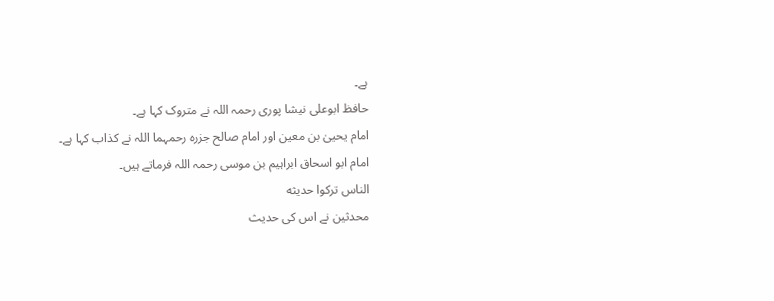ہے۔
حافظ ابوعلی نیشا پوری رحمہ اللہ نے متروک کہا ہے۔
امام یحییٰ بن معین اور امام صالح جزرہ رحمہما اللہ نے کذاب کہا ہے۔
امام ابو اسحاق ابراہیم بن موسی رحمہ اللہ فرماتے ہیں۔
الناس تركوا حديثه
محدثین نے اس کی حدیث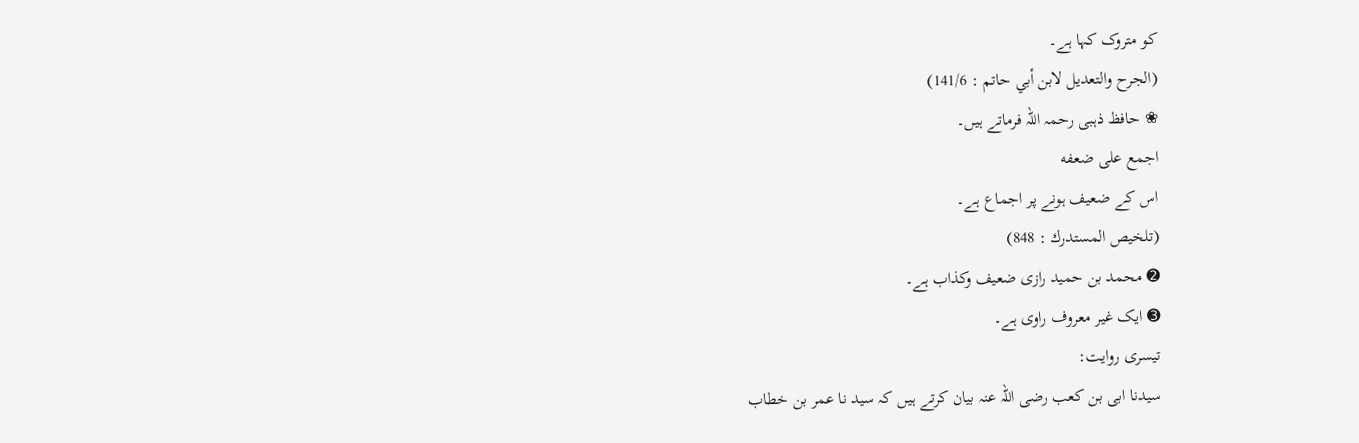کو متروک کہا ہے۔
(الجرح والتعديل لابن أبي حاتم : 141/6)
❀ حافظ ذہبی رحمہ اللہ فرماتے ہیں۔
اجمع على ضعفه
اس کے ضعیف ہونے پر اجماع ہے۔
(تلخيص المستدرك : 848)
➋ محمد بن حمید رازی ضعیف وکذاب ہے۔
➌ ایک غیر معروف راوی ہے۔
تیسری روایت:
سیدنا ابی بن کعب رضی اللہ عنہ بیان کرتے ہیں کہ سید نا عمر بن خطاب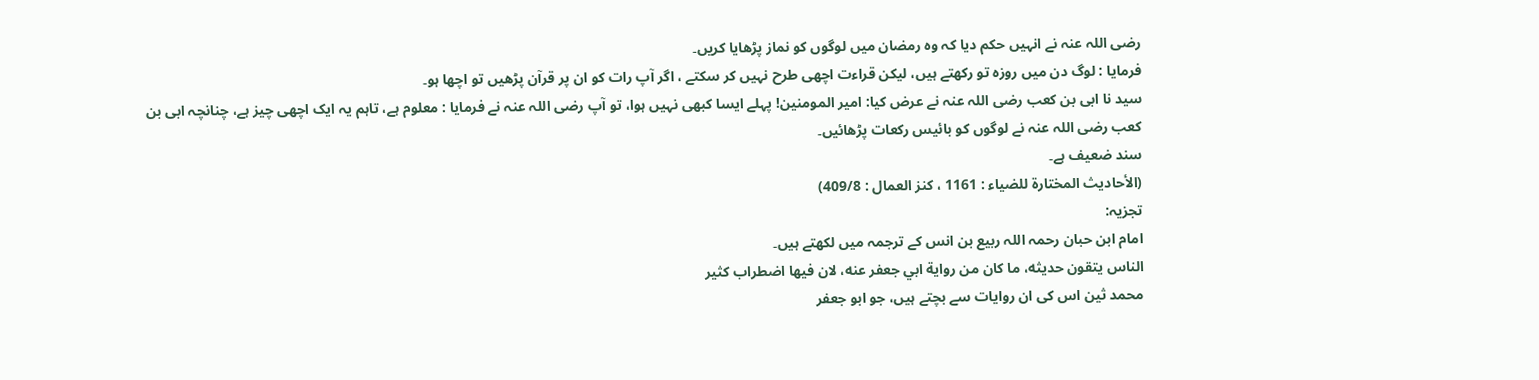رضی اللہ عنہ نے انہیں حکم دیا کہ وہ رمضان میں لوگوں کو نماز پڑھایا کریں۔
فرمایا : لوگ دن میں روزہ تو رکھتے ہیں، لیکن قراءت اچھی طرح نہیں کر سکتے ، اگر آپ رات کو ان پر قرآن پڑھیں تو اچھا ہو۔
سید نا ابی بن کعب رضی اللہ عنہ نے عرض کیا: امیر المومنین! پہلے ایسا کبھی نہیں ہوا، تو آپ رضی اللہ عنہ نے فرمایا : معلوم ہے، تاہم یہ ایک اچھی چیز ہے، چنانچہ ابی بن کعب رضی اللہ عنہ نے لوگوں کو بائیس رکعات پڑھائیں۔
سند ضعیف ہے۔
(الأحاديث المختارة للضياء : 1161 ، كنز العمال : 409/8)
تجزیہ:
امام ابن حبان رحمہ اللہ ربیع بن انس کے ترجمہ میں لکھتے ہیں۔
الناس يتقون حديثه، ما كان من رواية ابي جعفر عنه، لان فيها اضطراب كثير
محمد ثین اس کی ان روایات سے بچتے ہیں، جو ابو جعفر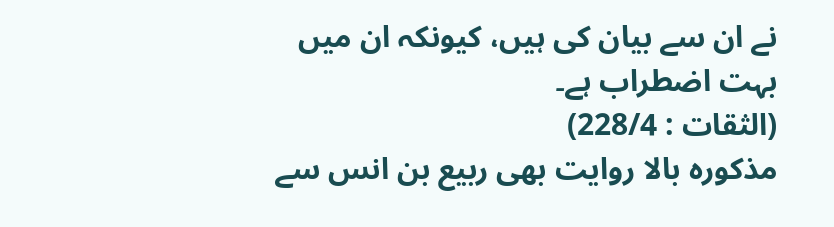نے ان سے بیان کی ہیں، کیونکہ ان میں بہت اضطراب ہے۔
(الثقات : 228/4)
مذکورہ بالا روایت بھی ربیع بن انس سے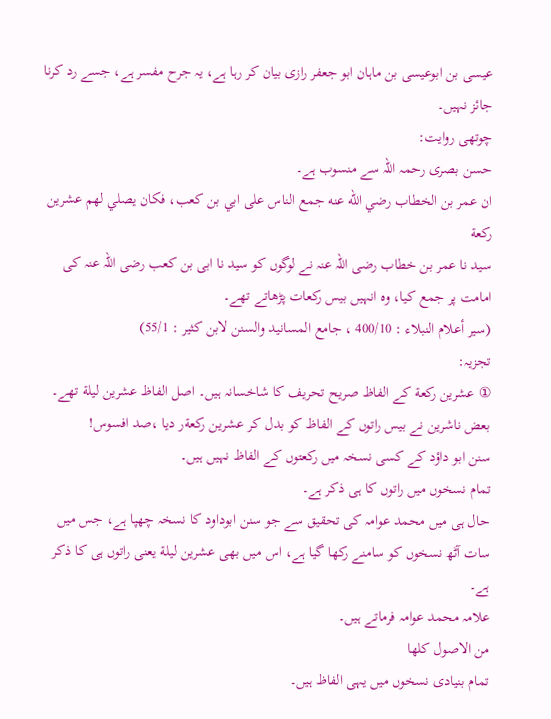عیسی بن ابوعیسی بن ماہان ابو جعفر رازی بیان کر رہا ہے، یہ جرح مفسر ہے، جسے رد کرنا جائز نہیں۔
چوتھی روایت:
حسن بصری رحمہ اللہ سے منسوب ہے۔
ان عمر بن الخطاب رضي الله عنه جمع الناس على ابي بن كعب، فكان يصلي لهم عشرين ركعة
سید نا عمر بن خطاب رضی اللہ عنہ نے لوگوں کو سید نا ابی بن کعب رضی اللہ عنہ کی امامت پر جمع کیا، وہ انہیں بیس رکعات پڑھاتے تھے۔
(سير أعلام النبلاء : 400/10 ، جامع المسانيد والسنن لابن كثير : 55/1)
تجزیہ:
① عشرين ركعة کے الفاظ صریح تحریف کا شاخسانہ ہیں۔ اصل الفاظ عشرين ليلة تھے۔
بعض ناشرین نے بیس راتوں کے الفاظ کو بدل کر عشرين ركعةر دیا ،صد افسوس!
سنن ابو داؤد کے کسی نسخہ میں رکعتوں کے الفاظ نہیں ہیں۔
تمام نسخوں میں راتوں کا ہی ذکر ہے۔
حال ہی میں محمد عوامہ کی تحقیق سے جو سنن ابوداود کا نسخہ چھپا ہے، جس میں سات آٹھ نسخوں کو سامنے رکھا گیا ہے، اس میں بھی عشرين ليلة یعنی راتوں ہی کا ذکر ہے۔
علامہ محمد عوامہ فرماتے ہیں۔
من الاصول كلها
تمام بنیادی نسخوں میں یہی الفاظ ہیں۔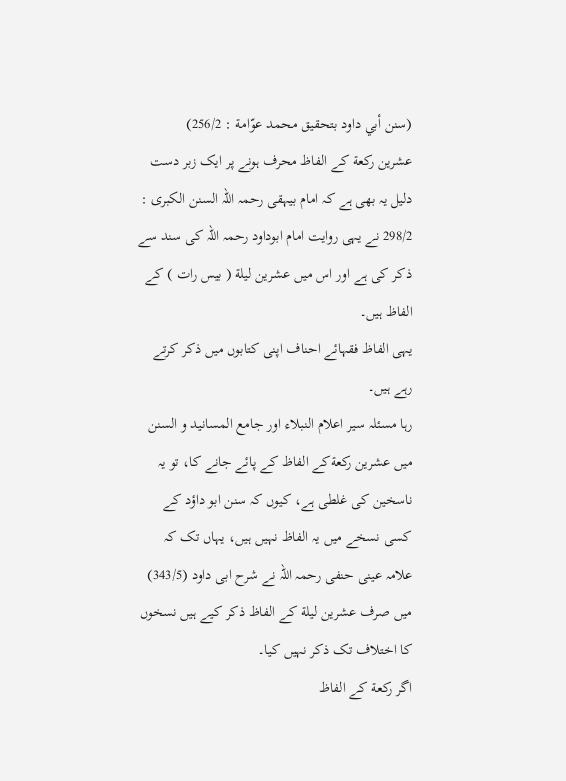(سنن أبي داود بتحقيق محمد عوّامة : 256/2)
عشرين ركعة کے الفاظ محرف ہونے پر ایک زبر دست دلیل یہ بھی ہے کہ امام بیہقی رحمہ اللہ السنن الكبرى : 298/2 نے یہی روایت امام ابوداود رحمہ اللہ کی سند سے ذکر کی ہے اور اس میں عشرين ليلة ( بیس رات ) کے الفاظ ہیں۔
یہی الفاظ فقہائے احناف اپنی کتابوں میں ذکر کرتے رہے ہیں۔
رہا مسئلہ سیر اعلام النبلاء اور جامع المسانید و السنن میں عشرين ركعةکے الفاظ کے پائے جانے کا، تو یہ ناسخین کی غلطی ہے، کیوں کہ سنن ابو داؤد کے کسی نسخے میں یہ الفاظ نہیں ہیں، یہاں تک کہ علامہ عینی حنفی رحمہ اللہ نے شرح ابی داود (343/5) میں صرف عشرين ليلة کے الفاظ ذکر کیے ہیں نسخوں کا اختلاف تک ذکر نہیں کیا۔
اگر ركعة کے الفاظ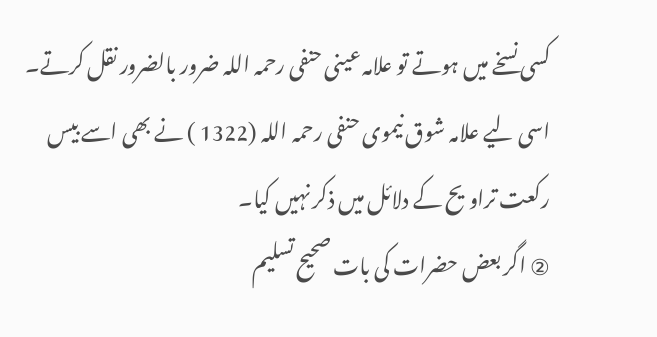کسی نسخے میں ہوتے تو علامہ عینی حنفی رحمہ اللہ ضرور بالضرور نقل کرتے۔
اسی لیے علامہ شوق نیموی حنفی رحمہ اللہ (1322 ) نے بھی اسے بیس رکعت تراویح کے دلائل میں ذکر نہیں کیا۔
② اگر بعض حضرات کی بات صحیح تسلیم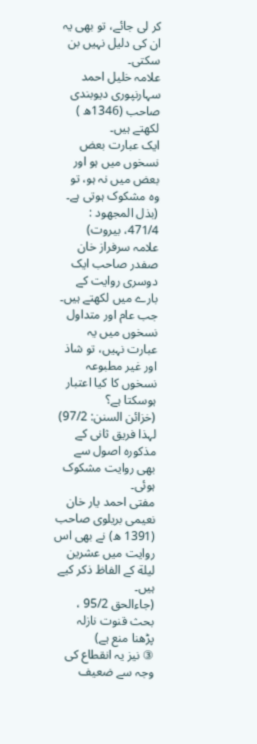کر لی جائے، تو بھی یہ ان کی دلیل نہیں بن سکتی۔
علامہ خلیل احمد سہارنپوری دیوبندی صاحب (1346ھ ) لکھتے ہیں۔
ایک عبارت بعض نسخوں میں ہو اور بعض میں نہ ہو، تو وہ مشکوک ہوتی ہے۔
(بذل المجهود : 471/4، بیروت)
علامہ سرفراز خان صفدر صاحب ایک دوسری روایت کے بارے میں لکھتے ہیں۔
جب عام اور متداول نسخوں میں یہ عبارت نہیں، تو شاذ اور غیر مطبوعہ نسخوں کا کیا اعتبار ہوسکتا ہے؟
(خزائن السنن: 97/2)
لہذا فریق ثانی کے مذکورہ اصول سے بھی روایت مشکوک ہوئی۔
مفتی احمد یار خان نعیمی بریلوی صاحب (1391 ھ) نے بھی اس روایت میں عشرين ليلة کے الفاظ ذکر کیے ہیں۔
(جاءالحق 95/2 ، بحث قنوت نازلہ پڑھنا منع ہے)
③ نیز یہ انقطاع کی وجہ سے ضعیف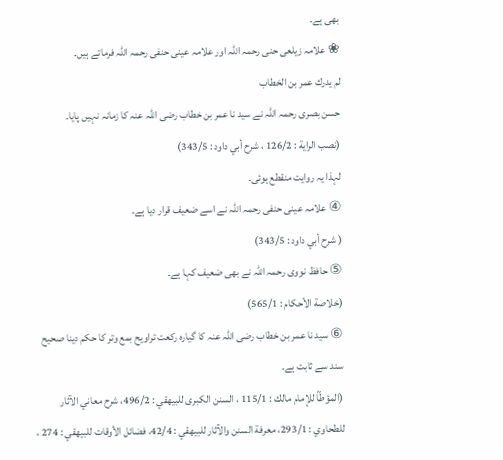بھی ہے۔
❀ علامہ زیلعی حنی رحمہ اللہ اور علامہ عینی حنفی رحمہ اللہ فرماتے ہیں۔
لم يدرك عمر بن الخطاب
حسن بصری رحمہ اللہ نے سید نا عمر بن خطاب رضی اللہ عنہ کا زمانہ نہیں پایا۔
(نصب الراية : 126/2 ، شرح أبي داود : 343/5)
لہذا یہ روایت منقطع ہوئی۔
④ علامہ عینی حنفی رحمہ اللہ نے اسے ضعیف قرار دیا ہے۔
( شرح أبي داود : 343/5)
⑤ حافظ نووی رحمہ اللہ نے بھی ضعیف کہا ہے۔
(خلاصة الأحكام : 565/1)
⑥ سید نا عمر بن خطاب رضی اللہ عنہ کا گیارہ رکعت تراویح بمع وتر کا حکم دینا صحیح سند سے ثابت ہے۔
(المؤطّاً للإمام مالك : 115/1 ، السنن الكبرى للبيهقي : 496/2، شرح معاني الآثار للطحاوي : 293/1، معرفة السنن والآثار للبيهقي : 42/4، فضائل الأوقات للبيهقي : 274 ،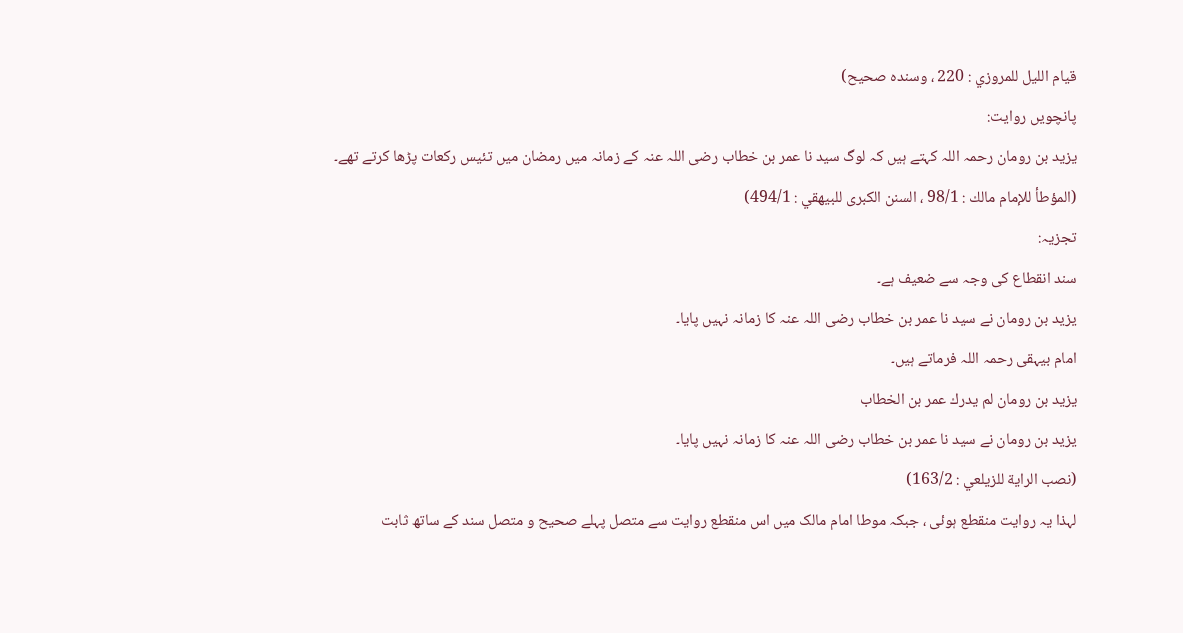قيام الليل للمروزي : 220 ، وسنده صحيح)
پانچویں روایت:
یزید بن رومان رحمہ اللہ کہتے ہیں کہ لوگ سید نا عمر بن خطاب رضی اللہ عنہ کے زمانہ میں رمضان میں تئیس رکعات پڑھا کرتے تھے۔
(المؤطأ للإمام مالك : 98/1 ، السنن الكبرى للبيهقي : 494/1)
تجزیہ:
سند انقطاع کی وجہ سے ضعیف ہے۔
یزید بن رومان نے سید نا عمر بن خطاب رضی اللہ عنہ کا زمانہ نہیں پایا۔
امام بیہقی رحمہ اللہ فرماتے ہیں۔
يزيد بن رومان لم يدرك عمر بن الخطاب
یزید بن رومان نے سید نا عمر بن خطاب رضی اللہ عنہ کا زمانہ نہیں پایا۔
(نصب الراية للزيلعي : 163/2)
لہذا یہ روایت منقطع ہوئی ، جبکہ موطا امام مالک میں اس منقطع روایت سے متصل پہلے صحیح و متصل سند کے ساتھ ثابت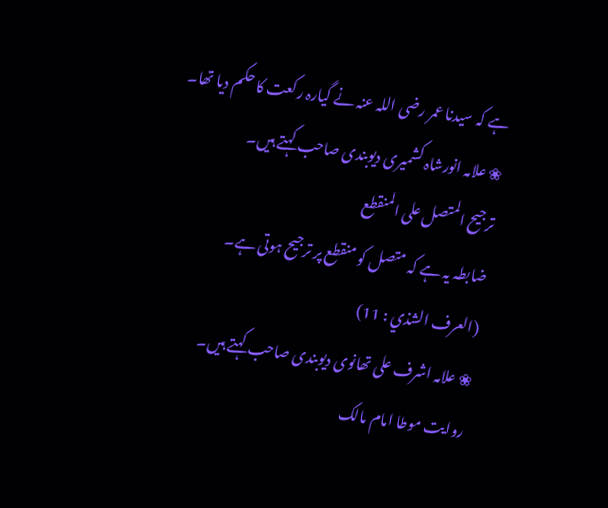ہے کہ سیدنا عمر رضی اللہ عنہ نے گیارہ رکعت کا حکم دیا تھا۔
❀ علامہ انورشاہ کشمیری دیوبندی صاحب کہتے ہیں۔
ترجيح المتصل على المنقطع
ضابطہ یہ ہے کہ متصل کو منقطع پر ترجیح ہوتی ہے۔
(العرف الشذي : 11)
❀ علامہ اشرف علی تھانوی دیوبندی صاحب کہتے ہیں۔
روایت موطا امام مالک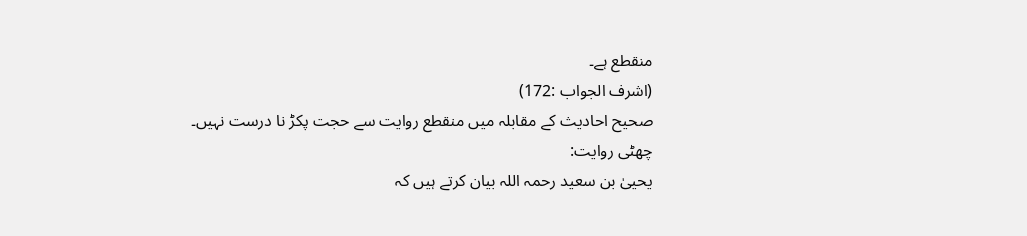منقطع ہے۔
(اشرف الجواب :172)
صحیح احادیث کے مقابلہ میں منقطع روایت سے حجت پکڑ نا درست نہیں۔
چھٹی روایت:
یحییٰ بن سعید رحمہ اللہ بیان کرتے ہیں کہ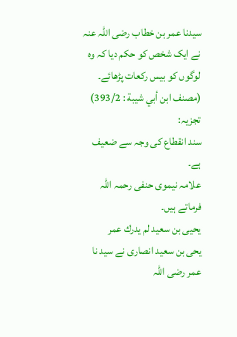سیدنا عمر بن خطاب رضی اللہ عنہ نے ایک شخص کو حکم دیا کہ وہ لوگوں کو بیس رکعات پڑھائے۔
(مصنف ابن أبي شيبة : 393/2)
تجزیہ:
سند انقطاع کی وجہ سے ضعیف ہے۔
علامہ نیموی حنفی رحمہ اللہ فرماتے ہیں۔
يحيى بن سعيد لم يدرك عمر
یحی بن سعید انصاری نے سید نا عمر رضی اللہ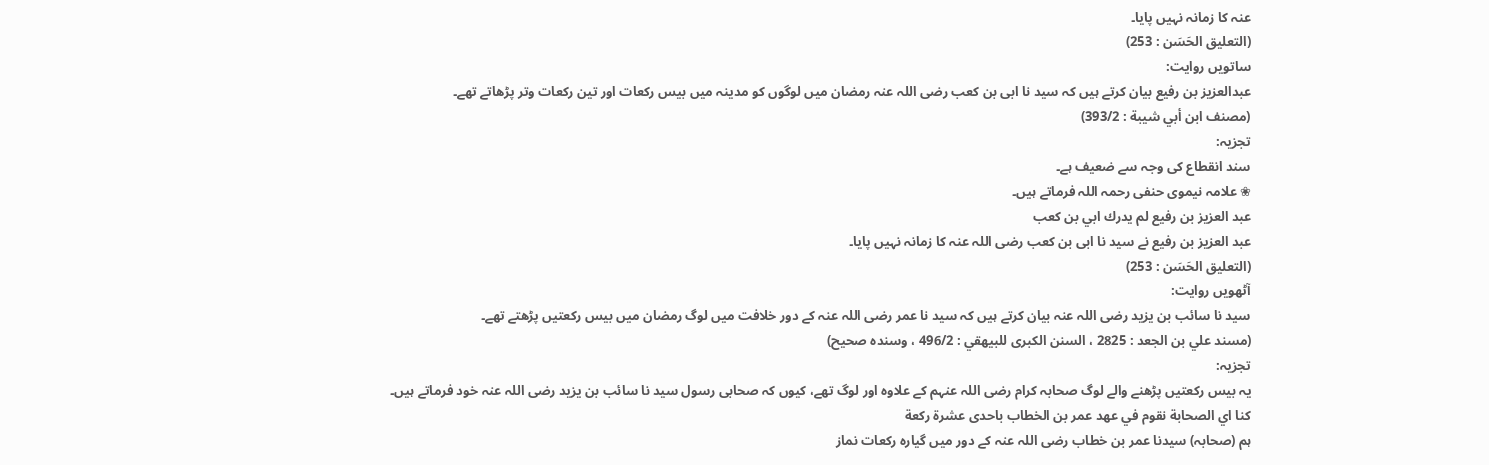عنہ کا زمانہ نہیں پایا۔
(التعليق الحَسَن : 253)
ساتویں روایت:
عبدالعزیز بن رفیع بیان کرتے ہیں کہ سید نا ابی بن کعب رضی اللہ عنہ رمضان میں لوگوں کو مدینہ میں بیس رکعات اور تین رکعات وتر پڑھاتے تھے۔
(مصنف ابن أبي شيبة : 393/2)
تجزیہ:
سند انقطاع کی وجہ سے ضعیف ہے۔
❀ علامہ نیموی حنفی رحمہ اللہ فرماتے ہیں۔
عبد العزيز بن رفيع لم يدرك ابي بن كعب
عبد العزیز بن رفیع نے سید نا ابی بن کعب رضی اللہ عنہ کا زمانہ نہیں پایا۔
(التعليق الحَسَن : 253)
آٹھویں روایت:
سید نا سائب بن یزید رضی اللہ عنہ بیان کرتے ہیں کہ سید نا عمر رضی اللہ عنہ کے دور خلافت میں لوگ رمضان میں بیس رکعتیں پڑھتے تھے۔
(مسند علي بن الجعد : 2825 ، السنن الكبرى للبيهقي : 496/2 ، وسنده صحيح)
تجزیہ:
یہ بیس رکعتیں پڑھنے والے لوگ صحابہ کرام رضی اللہ عنہم کے علاوہ اور لوگ تھے، کیوں کہ صحابی رسول سید نا سائب بن یزید رضی اللہ عنہ خود فرماتے ہیں۔
كنا اي الصحابة نقوم في عهد عمر بن الخطاب باحدى عشرة ركعة
ہم (صحابہ) سیدنا عمر بن خطاب رضی اللہ عنہ کے دور میں گیارہ رکعات نماز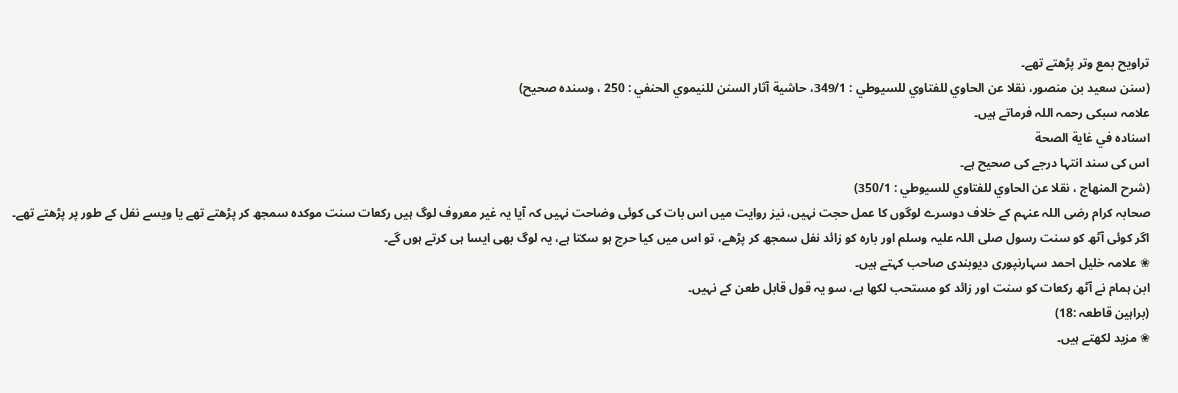تراویح بمع وتر پڑھتے تھے۔
(سنن سعيد بن منصور، نقلا عن الحاوي للفتاوي للسيوطي : 349/1، حاشية آثار السنن للنيموي الحنفي : 250 ، وسنده صحيح)
علامہ سبکی رحمہ اللہ فرماتے ہیں۔
اسناده في غاية الصحة
اس کی سند انتہا درجے کی صحیح ہے۔
(شرح المنهاج ، نقلا عن الحاوي للفتاوي للسيوطي : 350/1)
صحابہ کرام رضی اللہ عنہم کے خلاف دوسرے لوگوں کا عمل حجت نہیں، نیز روایت میں اس بات کی کوئی وضاحت نہیں کہ آیا یہ غیر معروف لوگ ہیں رکعات سنت موکدہ سمجھ کر پڑھتے تھے یا ویسے نفل کے طور پر پڑھتے تھے۔
اگر کوئی آٹھ کو سنت رسول صلی اللہ علیہ وسلم اور بارہ کو زائد نفل سمجھ کر پڑھے، تو اس میں کیا حرج ہو سکتا ہے، یہ لوگ بھی ایسا ہی کرتے ہوں گے۔
❀ علامہ خلیل احمد سہارنپوری دیوبندی صاحب کہتے ہیں۔
ابن ہمام نے آٹھ رکعات کو سنت اور زائد کو مستحب لکھا ہے، سو یہ قول قابل طعن کے نہیں۔
(براہین قاطعہ :18)
❀ مزید لکھتے ہیں۔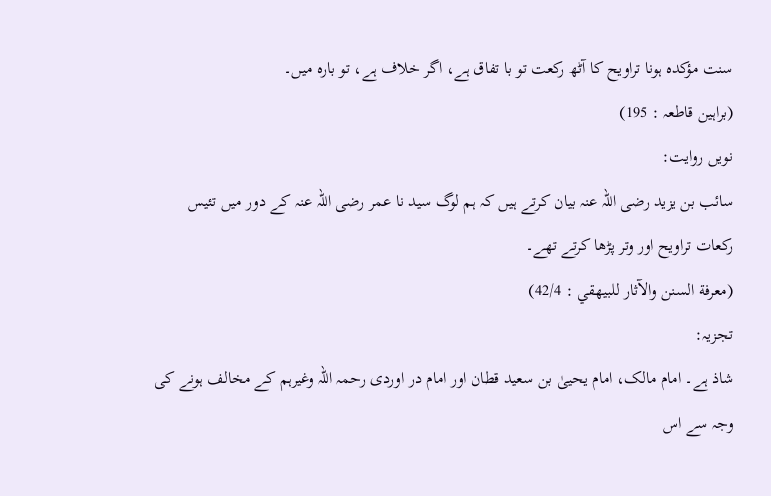سنت مؤکدہ ہونا تراویح کا آٹھ رکعت تو با تفاق ہے، اگر خلاف ہے، تو بارہ میں۔
(براہین قاطعہ : 195)
نویں روایت:
سائب بن یزید رضی اللہ عنہ بیان کرتے ہیں کہ ہم لوگ سید نا عمر رضی اللہ عنہ کے دور میں تئیس رکعات تراویح اور وتر پڑھا کرتے تھے۔
(معرفة السنن والآثار للبيهقي : 42/4)
تجزیہ:
شاذ ہے۔ امام مالک، امام یحییٰ بن سعید قطان اور امام در اوردی رحمہ اللہ وغیرہم کے مخالف ہونے کی وجہ سے اس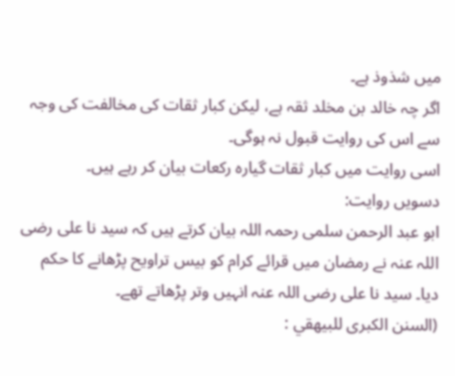میں شذوذ ہے۔
اگر چہ خالد بن مخلد ثقہ ہے، لیکن کبار ثقات کی مخالفت کی وجہ سے اس کی روایت قبول نہ ہوگی۔
اسی روایت میں کبار ثقات گیارہ رکعات بیان کر رہے ہیں۔
دسویں روایت:
ابو عبد الرحمن سلمی رحمہ اللہ بیان کرتے ہیں کہ سید نا علی رضی اللہ عنہ نے رمضان میں قرائے کرام کو بیس تراویح پڑھانے کا حکم دیا۔ سید نا علی رضی اللہ عنہ انہیں وتر پڑھاتے تھے۔
(السنن الكبرى للبيهقي :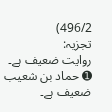496/2)
تجزیہ:
روایت ضعیف ہے۔
➊ حماد بن شعیب ضعیف ہے۔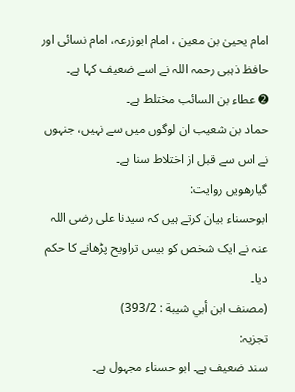امام یحییٰ بن معین ، امام ابوزرعہ، امام نسائی اور حافظ ذہبی رحمہ اللہ نے اسے ضعیف کہا ہے۔
➋ عطاء بن السائب مختلط ہے۔
حماد بن شعیب ان لوگوں میں سے نہیں، جنہوں نے اس سے قبل از اختلاط سنا ہے۔
گیارھویں روایت:
ابوحسناء بیان کرتے ہیں کہ سیدنا علی رضی اللہ عنہ نے ایک شخص کو بیس تراویح پڑھانے کا حکم دیا۔
(مصنف ابن أبي شيبة : 393/2)
تجزیہ:
سند ضعیف ہے۔ ابو حسناء مجہول ہے۔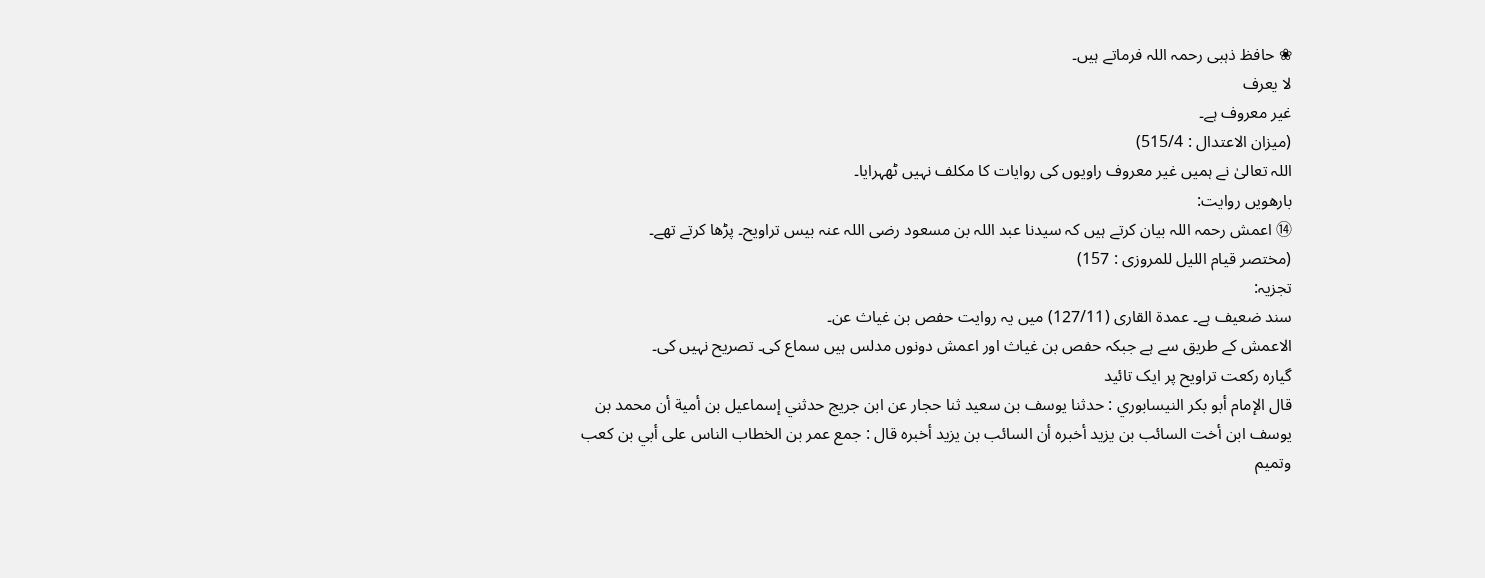❀ حافظ ذہبی رحمہ اللہ فرماتے ہیں۔
لا يعرف
غیر معروف ہے۔
(میزان الاعتدال : 515/4)
اللہ تعالیٰ نے ہمیں غیر معروف راویوں کی روایات کا مکلف نہیں ٹھہرایا۔
بارھویں روایت:
⑭ اعمش رحمہ اللہ بیان کرتے ہیں کہ سیدنا عبد اللہ بن مسعود رضی اللہ عنہ بیس تراویح۔ پڑھا کرتے تھے۔
(مختصر قیام اللیل للمروزی : 157)
تجزیہ:
سند ضعیف ہے۔ عمدۃ القاری (127/11) میں یہ روایت حفص بن غیاث عن۔
الاعمش کے طریق سے ہے جبکہ حفص بن غیاث اور اعمش دونوں مدلس ہیں سماع کی۔ تصریح نہیں کی۔
گیارہ رکعت تراویح پر ایک تائید
قال الإمام أبو بكر النيسابوري : حدثنا يوسف بن سعيد ثنا حجار عن ابن جريج حدثني إسماعيل بن أمية أن محمد بن يوسف ابن أخت السائب بن يزيد أخبره أن السائب بن يزيد أخبره قال : جمع عمر بن الخطاب الناس على أبي بن كعب وتميم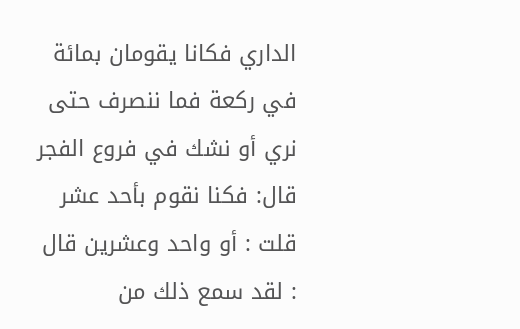الداري فكانا يقومان بمائة في ركعة فما ننصرف حتى نري أو نشك في فروع الفجر قال: فكنا نقوم بأحد عشر قلت : أو واحد وعشرين قال : لقد سمع ذلك من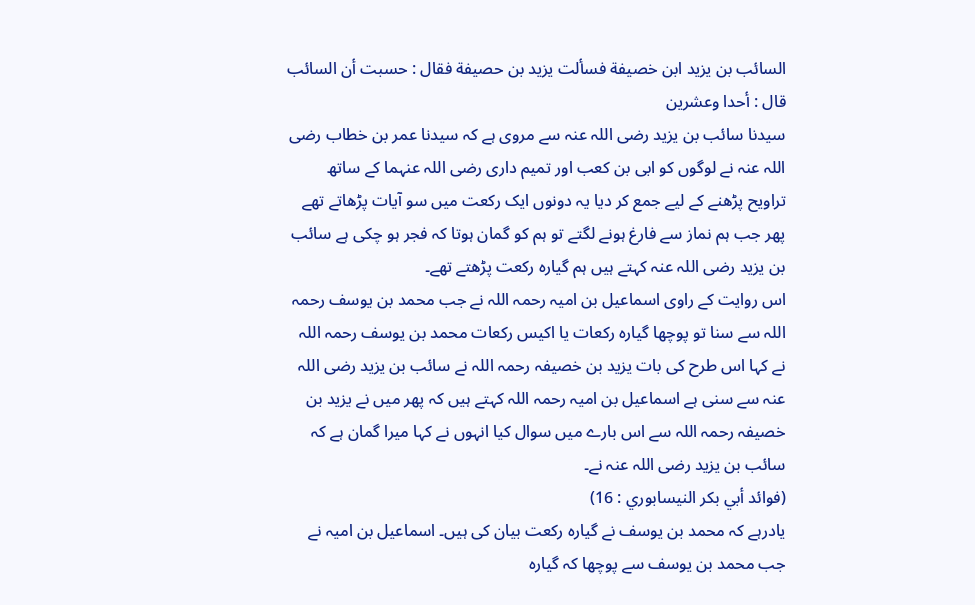السائب بن يزيد ابن خصيفة فسألت يزيد بن حصيفة فقال : حسبت أن السائب قال : أحدا وعشرين
سیدنا سائب بن یزید رضی اللہ عنہ سے مروی ہے کہ سیدنا عمر بن خطاب رضی اللہ عنہ نے لوگوں کو ابی بن کعب اور تمیم داری رضی اللہ عنہما کے ساتھ تراویح پڑھنے کے لیے جمع کر دیا یہ دونوں ایک رکعت میں سو آیات پڑھاتے تھے پھر جب ہم نماز سے فارغ ہونے لگتے تو ہم کو گمان ہوتا کہ فجر ہو چکی ہے سائب بن یزید رضی اللہ عنہ کہتے ہیں ہم گیارہ رکعت پڑھتے تھے۔
اس روایت کے راوی اسماعیل بن امیہ رحمہ اللہ نے جب محمد بن یوسف رحمہ اللہ سے سنا تو پوچھا گیارہ رکعات یا اکیس رکعات محمد بن یوسف رحمہ اللہ نے کہا اس طرح کی بات یزید بن خصیفہ رحمہ اللہ نے سائب بن یزید رضی اللہ عنہ سے سنی ہے اسماعیل بن امیہ رحمہ اللہ کہتے ہیں کہ پھر میں نے یزید بن خصیفہ رحمہ اللہ سے اس بارے میں سوال کیا انہوں نے کہا میرا گمان ہے کہ سائب بن یزید رضی اللہ عنہ نے۔
(فوائد أبي بكر النيسابوري : 16)
یادرہے کہ محمد بن یوسف نے گیارہ رکعت بیان کی ہیں۔ اسماعیل بن امیہ نے جب محمد بن یوسف سے پوچھا کہ گیارہ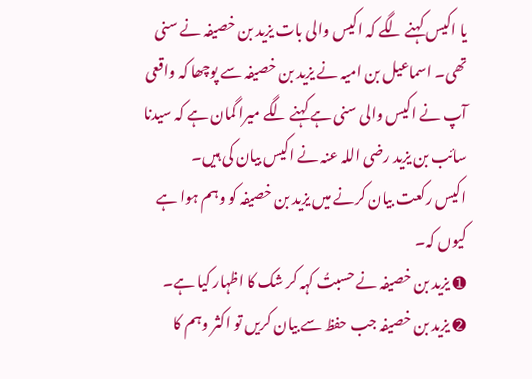یا اکیس کہنے لگے کہ اکیس والی بات یزید بن خصیفہ نے سنی تھی۔ اسماعیل بن امیہ نے یزید بن خصیفہ سے پوچھا کہ واقعی آپ نے اکیس والی سنی ہے کہنے لگے میرا گمان ہے کہ سیدنا سائب بن یزید رضی اللہ عنہ نے اکیس بیان کی ہیں۔
اکیس رکعت بیان کرنے میں یزید بن خصیفہ کو وہم ہوا ہے کیوں کہ۔
➊ یزید بن خصیفہ نے حسبتُ کہہ کر شک کا اظہار کیا ہے۔
➋ یزید بن خصیفہ جب حفظ سے بیان کریں تو اکثر وہم کا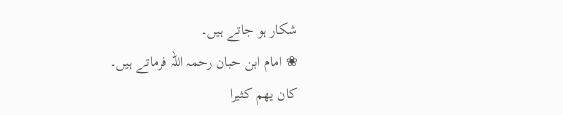شکار ہو جاتے ہیں۔
❀ امام ابن حبان رحمہ اللہ فرماتے ہیں۔
كان يهم كثيرا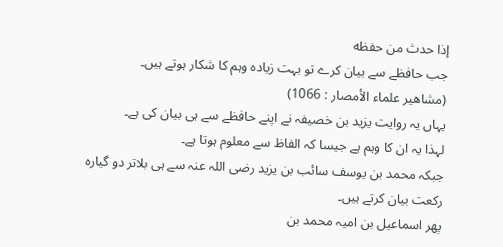إذا حدث من حفظه
جب حافظے سے بیان کرے تو بہت زیادہ وہم کا شکار ہوتے ہیں۔
(مشاهير علماء الأمصار : 1066)
یہاں یہ روایت یزید بن خصیفہ نے اپنے حافظے سے ہی بیان کی ہے۔
لہذا یہ ان کا وہم ہے جیسا کہ الفاظ سے معلوم ہوتا ہے۔
جبکہ محمد بن یوسف سائب بن یزید رضی اللہ عنہ سے ہی بلاتر دو گیارہ رکعت بیان کرتے ہیں۔
پھر اسماعیل بن امیہ محمد بن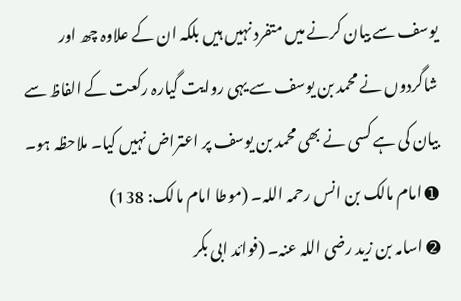یوسف سے بیان کرنے میں متفرد نہیں ہیں بلکہ ان کے علاوہ چھ اور شاگردوں نے محمد بن یوسف سے یہی روایت گیارہ رکعت کے الفاظ سے بیان کی ہے کسی نے بھی محمد بن یوسف پر اعتراض نہیں کیا۔ ملاحظہ ہو۔
➊ امام مالک بن انس رحمہ اللہ۔ (موطا امام مالک: 138)
➋ اسامہ بن زید رضی اللہ عنہ۔ (فوائد ابی بکر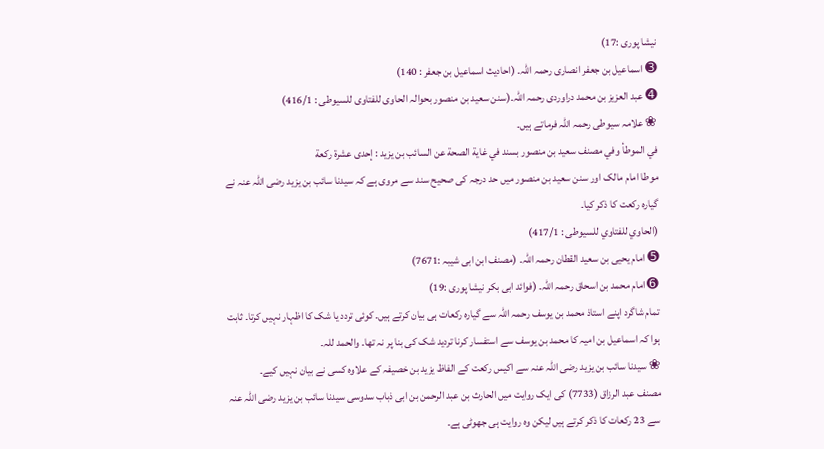نیشا پوری :17)
➌ اسماعیل بن جعفر انصاری رحمہ اللہ۔ (احادیث اسماعیل بن جعفر : 140)
➍ عبد العزیز بن محمد دراوردی رحمہ اللہ۔(سنن سعید بن منصور بحوالہ الحاوی للفتاوى للسيوطى : 416/1)
❀ علامہ سیوطی رحمہ اللہ فرماتے ہیں۔
في الموطأ وفي مصنف سعيد بن منصور بسند في غاية الصحة عن السائب بن يزيد : إحدى عشرة ركعة
موطا امام مالک اور سنن سعید بن منصور میں حد درجہ کی صحیح سند سے مروی ہے کہ سیدنا سائب بن یزید رضی اللہ عنہ نے گیارہ رکعت کا ذکر کیا۔
(الحاوي للفتاوي للسيوطى : 417/1)
➎ امام یحیی بن سعید القطان رحمہ اللہ۔ (مصنف ابن ابی شیبہ :7671)
➏ امام محمد بن اسحاق رحمہ اللہ۔ (فوائد ابی بکر نیشا پوری :19)
تمام شاگرد اپنے استاذ محمد بن یوسف رحمہ اللہ سے گیارہ رکعات ہی بیان کرتے ہیں۔ کوئی تردد یا شک کا اظہار نہیں کرتا۔ ثابت ہوا کہ اسماعیل بن امیہ کا محمد بن یوسف سے استفسار کرنا تردید شک کی بنا پر نہ تھا۔ والحمد للہ۔
❀ سیدنا سائب بن یزید رضی اللہ عنہ سے اکیس رکعت کے الفاظ یزید بن خصیفہ کے علاوہ کسی نے بیان نہیں کیے۔
مصنف عبد الرزاق (7733) کی ایک روایت میں الحارث بن عبد الرحمن بن ابی ذباب سدوسی سیدنا سائب بن یزید رضی اللہ عنہ سے 23 رکعات کا ذکر کرتے ہیں لیکن وہ روایت ہی جھوٹی ہے۔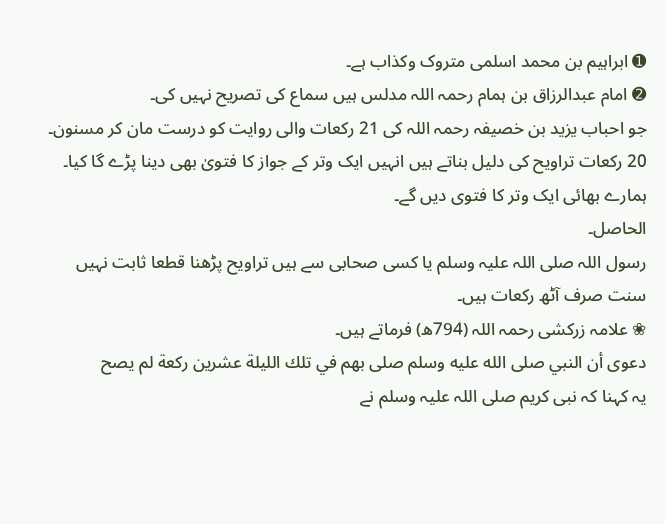➊ ابراہیم بن محمد اسلمی متروک وکذاب ہے۔
➋ امام عبدالرزاق بن ہمام رحمہ اللہ مدلس ہیں سماع کی تصریح نہیں کی۔
جو احباب یزید بن خصیفہ رحمہ اللہ کی 21 رکعات والی روایت کو درست مان کر مسنون۔
20 رکعات تراویح کی دلیل بناتے ہیں انہیں ایک وتر کے جواز کا فتویٰ بھی دینا پڑے گا کیا۔ ہمارے بھائی ایک وتر کا فتوی دیں گے۔
الحاصل۔
رسول اللہ صلی اللہ علیہ وسلم یا کسی صحابی سے ہیں تراویح پڑھنا قطعا ثابت نہیں سنت صرف آٹھ رکعات ہیں۔
❀ علامہ زرکشی رحمہ اللہ (794ھ) فرماتے ہیں۔
دعوى أن النبي صلى الله عليه وسلم صلى بهم في تلك الليلة عشرين ركعة لم يصح
یہ کہنا کہ نبی کریم صلی اللہ علیہ وسلم نے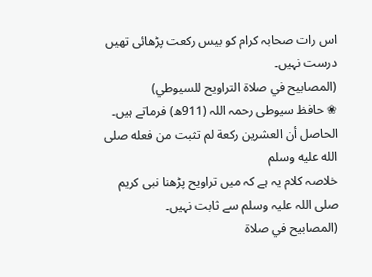اس رات صحابہ کرام کو بیس رکعت پڑھائی تھیں درست نہیں۔
(المصابيح في صلاة التراويح للسيوطي)
❀ حافظ سیوطی رحمہ اللہ (911ھ) فرماتے ہیں۔
الحاصل أن العشرين ركعة لم تثبت من فعله صلى الله عليه وسلم
خلاصہ کلام یہ ہے کہ میں تراویح پڑھنا نبی کریم صلی اللہ علیہ وسلم سے ثابت نہیں۔
(المصابيح في صلاة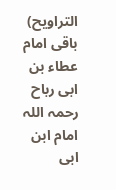التراويح)
باقی امام عطاء بن ابی رباح رحمہ اللہ امام ابن ابی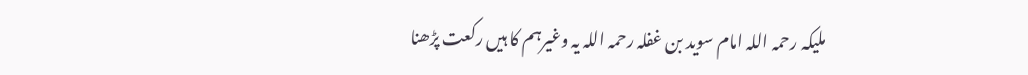ملیکہ رحمہ اللہ امام سوید بن غفلہ رحمہ اللہ یہ وغیرہم کا ہیں رکعت پڑھنا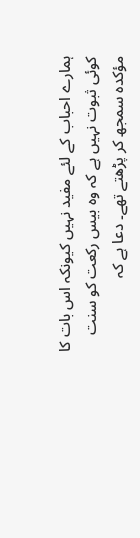ہمارے احباب کے لئے مفید نہیں کیونکہ اس بات کا کوئی ثبوت نہیں ہے کہ وہ بیس رکعت کو سنت مؤکدہ سمجھ کر پڑھتے تھے۔ دعا ہے کہ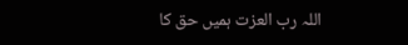اللہ رب العزت ہمیں حق کا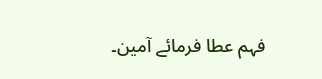فہم عطا فرمائے آمین۔